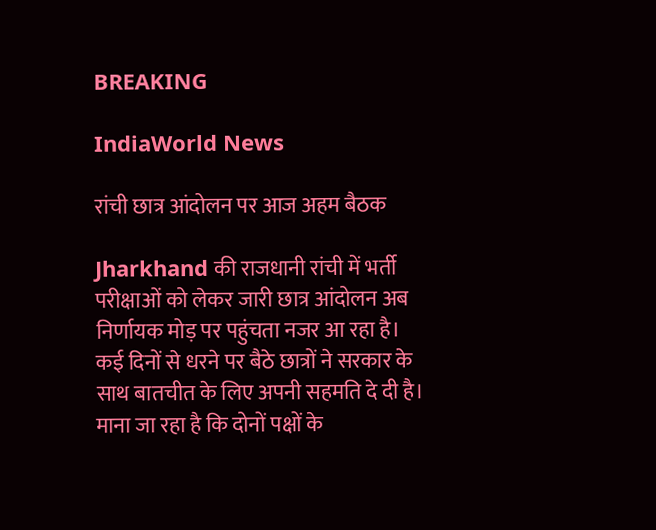BREAKING

IndiaWorld News

रांची छात्र आंदोलन पर आज अहम बैठक

Jharkhand की राजधानी रांची में भर्ती परीक्षाओं को लेकर जारी छात्र आंदोलन अब निर्णायक मोड़ पर पहुंचता नजर आ रहा है। कई दिनों से धरने पर बैठे छात्रों ने सरकार के साथ बातचीत के लिए अपनी सहमति दे दी है। माना जा रहा है कि दोनों पक्षों के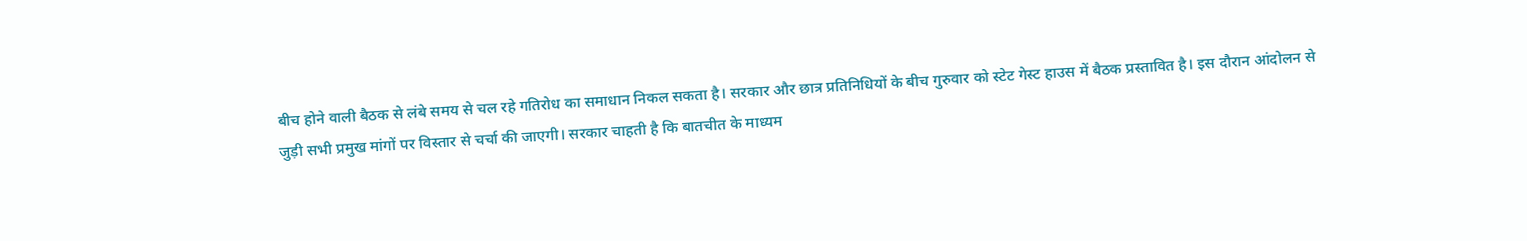बीच होने वाली बैठक से लंबे समय से चल रहे गतिरोध का समाधान निकल सकता है। सरकार और छात्र प्रतिनिधियों के बीच गुरुवार को स्टेट गेस्ट हाउस में बैठक प्रस्तावित है। इस दौरान आंदोलन से जुड़ी सभी प्रमुख मांगों पर विस्तार से चर्चा की जाएगी। सरकार चाहती है कि बातचीत के माध्यम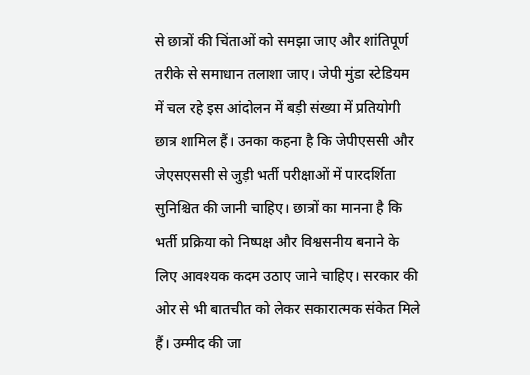से छात्रों की चिंताओं को समझा जाए और शांतिपूर्ण तरीके से समाधान तलाशा जाए। जेपी मुंडा स्टेडियम में चल रहे इस आंदोलन में बड़ी संख्या में प्रतियोगी छात्र शामिल हैं। उनका कहना है कि जेपीएससी और जेएसएससी से जुड़ी भर्ती परीक्षाओं में पारदर्शिता सुनिश्चित की जानी चाहिए। छात्रों का मानना है कि भर्ती प्रक्रिया को निष्पक्ष और विश्वसनीय बनाने के लिए आवश्यक कदम उठाए जाने चाहिए। सरकार की ओर से भी बातचीत को लेकर सकारात्मक संकेत मिले हैं। उम्मीद की जा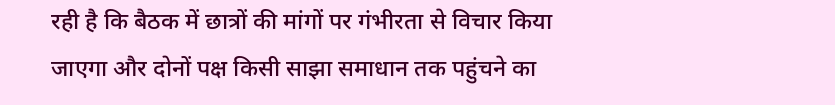रही है कि बैठक में छात्रों की मांगों पर गंभीरता से विचार किया जाएगा और दोनों पक्ष किसी साझा समाधान तक पहुंचने का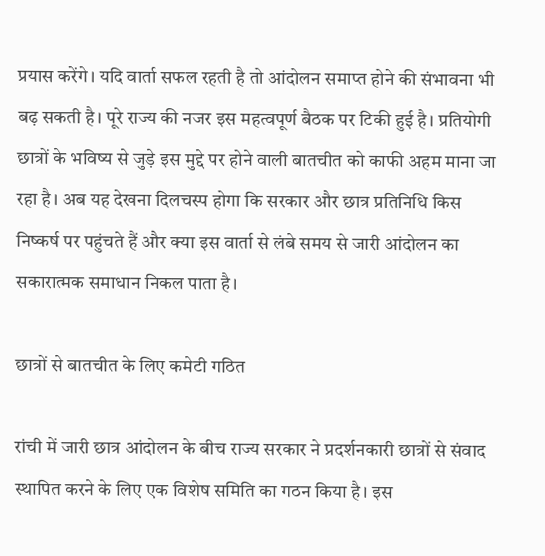प्रयास करेंगे। यदि वार्ता सफल रहती है तो आंदोलन समाप्त होने की संभावना भी बढ़ सकती है। पूरे राज्य की नजर इस महत्वपूर्ण बैठक पर टिकी हुई है। प्रतियोगी छात्रों के भविष्य से जुड़े इस मुद्दे पर होने वाली बातचीत को काफी अहम माना जा रहा है। अब यह देखना दिलचस्प होगा कि सरकार और छात्र प्रतिनिधि किस निष्कर्ष पर पहुंचते हैं और क्या इस वार्ता से लंबे समय से जारी आंदोलन का सकारात्मक समाधान निकल पाता है।

छात्रों से बातचीत के लिए कमेटी गठित

रांची में जारी छात्र आंदोलन के बीच राज्य सरकार ने प्रदर्शनकारी छात्रों से संवाद स्थापित करने के लिए एक विशेष समिति का गठन किया है। इस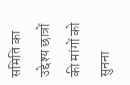समिति का उद्देश्य छात्रों की मांगों को सुनना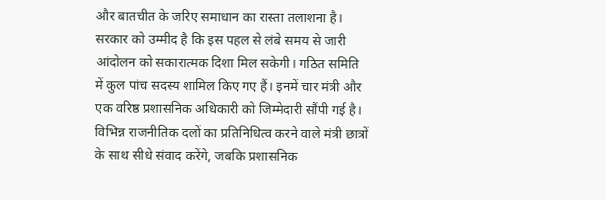और बातचीत के जरिए समाधान का रास्ता तलाशना है। सरकार को उम्मीद है कि इस पहल से लंबे समय से जारी आंदोलन को सकारात्मक दिशा मिल सकेगी। गठित समिति में कुल पांच सदस्य शामिल किए गए हैं। इनमें चार मंत्री और एक वरिष्ठ प्रशासनिक अधिकारी को जिम्मेदारी सौंपी गई है। विभिन्न राजनीतिक दलों का प्रतिनिधित्व करने वाले मंत्री छात्रों के साथ सीधे संवाद करेंगे, जबकि प्रशासनिक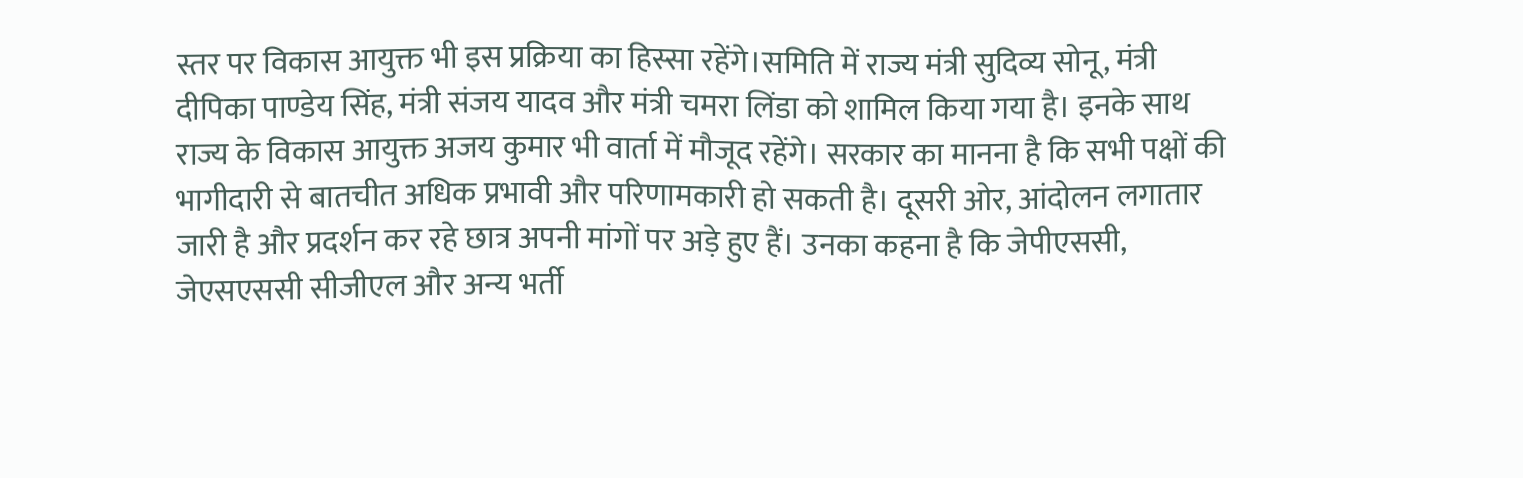स्तर पर विकास आयुक्त भी इस प्रक्रिया का हिस्सा रहेंगे।समिति में राज्य मंत्री सुदिव्य सोनू, मंत्री दीपिका पाण्डेय सिंह, मंत्री संजय यादव और मंत्री चमरा लिंडा को शामिल किया गया है। इनके साथ राज्य के विकास आयुक्त अजय कुमार भी वार्ता में मौजूद रहेंगे। सरकार का मानना है कि सभी पक्षों की भागीदारी से बातचीत अधिक प्रभावी और परिणामकारी हो सकती है। दूसरी ओर, आंदोलन लगातार जारी है और प्रदर्शन कर रहे छात्र अपनी मांगों पर अड़े हुए हैं। उनका कहना है कि जेपीएससी, जेएसएससी सीजीएल और अन्य भर्ती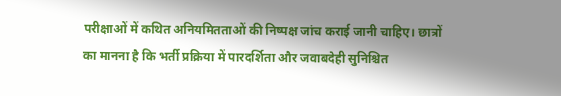परीक्षाओं में कथित अनियमितताओं की निष्पक्ष जांच कराई जानी चाहिए। छात्रों का मानना है कि भर्ती प्रक्रिया में पारदर्शिता और जवाबदेही सुनिश्चित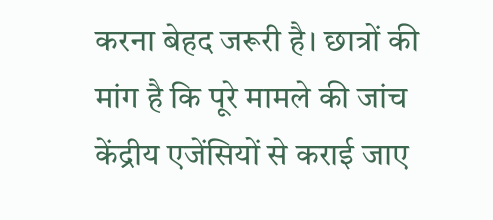करना बेहद जरूरी है। छात्रों की मांग है कि पूरे मामले की जांच केंद्रीय एजेंसियों से कराई जाए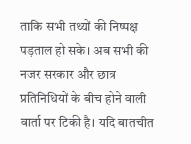ताकि सभी तथ्यों की निष्पक्ष पड़ताल हो सके। अब सभी की नजर सरकार और छात्र प्रतिनिधियों के बीच होने वाली वार्ता पर टिकी है। यदि बातचीत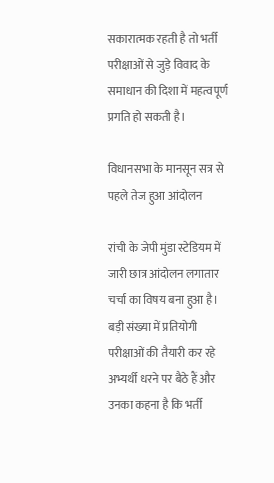सकारात्मक रहती है तो भर्ती परीक्षाओं से जुड़े विवाद के समाधान की दिशा में महत्वपूर्ण प्रगति हो सकती है।

विधानसभा के मानसून सत्र से पहले तेज हुआ आंदोलन

रांची के जेपी मुंडा स्टेडियम में जारी छात्र आंदोलन लगातार चर्चा का विषय बना हुआ है। बड़ी संख्या में प्रतियोगी परीक्षाओं की तैयारी कर रहे अभ्यर्थी धरने पर बैठे हैं और उनका कहना है कि भर्ती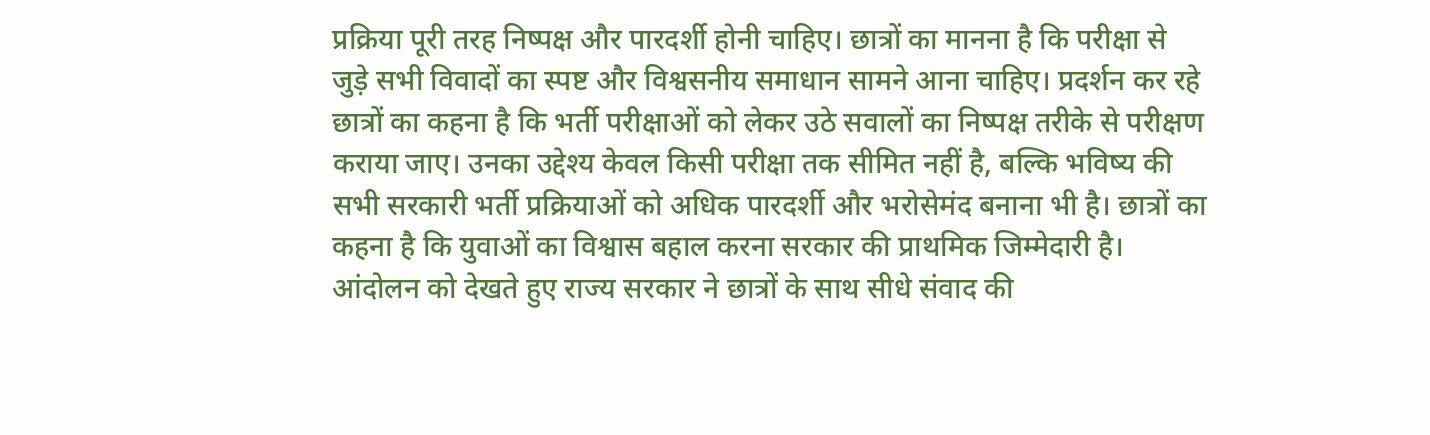प्रक्रिया पूरी तरह निष्पक्ष और पारदर्शी होनी चाहिए। छात्रों का मानना है कि परीक्षा से जुड़े सभी विवादों का स्पष्ट और विश्वसनीय समाधान सामने आना चाहिए। प्रदर्शन कर रहे छात्रों का कहना है कि भर्ती परीक्षाओं को लेकर उठे सवालों का निष्पक्ष तरीके से परीक्षण कराया जाए। उनका उद्देश्य केवल किसी परीक्षा तक सीमित नहीं है, बल्कि भविष्य की सभी सरकारी भर्ती प्रक्रियाओं को अधिक पारदर्शी और भरोसेमंद बनाना भी है। छात्रों का कहना है कि युवाओं का विश्वास बहाल करना सरकार की प्राथमिक जिम्मेदारी है। आंदोलन को देखते हुए राज्य सरकार ने छात्रों के साथ सीधे संवाद की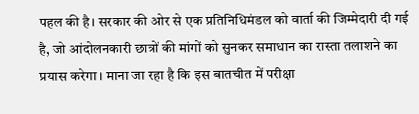पहल की है। सरकार की ओर से एक प्रतिनिधिमंडल को वार्ता की जिम्मेदारी दी गई है, जो आंदोलनकारी छात्रों की मांगों को सुनकर समाधान का रास्ता तलाशने का प्रयास करेगा। माना जा रहा है कि इस बातचीत में परीक्षा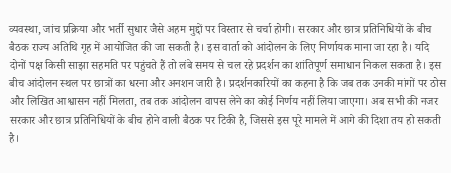व्यवस्था, जांच प्रक्रिया और भर्ती सुधार जैसे अहम मुद्दों पर विस्तार से चर्चा होगी। सरकार और छात्र प्रतिनिधियों के बीच बैठक राज्य अतिथि गृह में आयोजित की जा सकती है। इस वार्ता को आंदोलन के लिए निर्णायक माना जा रहा है। यदि दोनों पक्ष किसी साझा सहमति पर पहुंचते हैं तो लंबे समय से चल रहे प्रदर्शन का शांतिपूर्ण समाधान निकल सकता है। इस बीच आंदोलन स्थल पर छात्रों का धरना और अनशन जारी है। प्रदर्शनकारियों का कहना है कि जब तक उनकी मांगों पर ठोस और लिखित आश्वासन नहीं मिलता, तब तक आंदोलन वापस लेने का कोई निर्णय नहीं लिया जाएगा। अब सभी की नजर सरकार और छात्र प्रतिनिधियों के बीच होने वाली बैठक पर टिकी है, जिससे इस पूरे मामले में आगे की दिशा तय हो सकती है।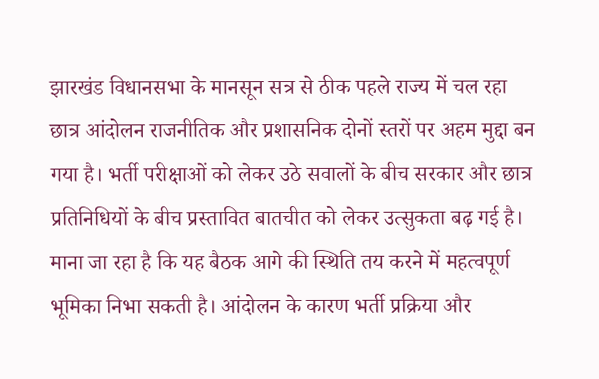झारखंड विधानसभा के मानसून सत्र से ठीक पहले राज्य में चल रहा छात्र आंदोलन राजनीतिक और प्रशासनिक दोनों स्तरों पर अहम मुद्दा बन गया है। भर्ती परीक्षाओं को लेकर उठे सवालों के बीच सरकार और छात्र प्रतिनिधियों के बीच प्रस्तावित बातचीत को लेकर उत्सुकता बढ़ गई है। माना जा रहा है कि यह बैठक आगे की स्थिति तय करने में महत्वपूर्ण भूमिका निभा सकती है। आंदोलन के कारण भर्ती प्रक्रिया और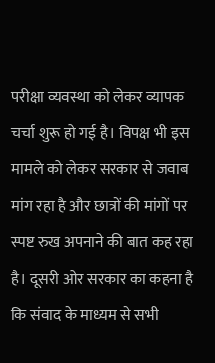परीक्षा व्यवस्था को लेकर व्यापक चर्चा शुरू हो गई है। विपक्ष भी इस मामले को लेकर सरकार से जवाब मांग रहा है और छात्रों की मांगों पर स्पष्ट रुख अपनाने की बात कह रहा है। दूसरी ओर सरकार का कहना है कि संवाद के माध्यम से सभी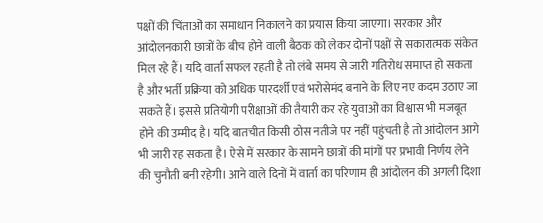पक्षों की चिंताओं का समाधान निकालने का प्रयास किया जाएगा। सरकार और आंदोलनकारी छात्रों के बीच होने वाली बैठक को लेकर दोनों पक्षों से सकारात्मक संकेत मिल रहे हैं। यदि वार्ता सफल रहती है तो लंबे समय से जारी गतिरोध समाप्त हो सकता है और भर्ती प्रक्रिया को अधिक पारदर्शी एवं भरोसेमंद बनाने के लिए नए कदम उठाए जा सकते हैं। इससे प्रतियोगी परीक्षाओं की तैयारी कर रहे युवाओं का विश्वास भी मजबूत होने की उम्मीद है। यदि बातचीत किसी ठोस नतीजे पर नहीं पहुंचती है तो आंदोलन आगे भी जारी रह सकता है। ऐसे में सरकार के सामने छात्रों की मांगों पर प्रभावी निर्णय लेने की चुनौती बनी रहेगी। आने वाले दिनों में वार्ता का परिणाम ही आंदोलन की अगली दिशा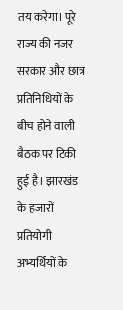तय करेगा। पूरे राज्य की नजर सरकार और छात्र प्रतिनिधियों के बीच होने वाली बैठक पर टिकी हुई है। झारखंड के हजारों प्रतियोगी अभ्यर्थियों के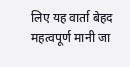लिए यह वार्ता बेहद महत्वपूर्ण मानी जा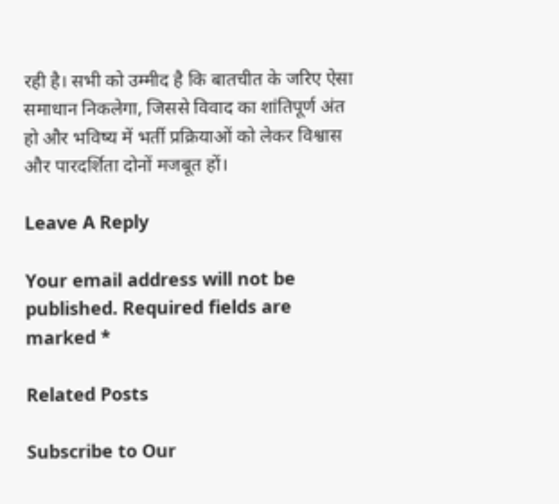रही है। सभी को उम्मीद है कि बातचीत के जरिए ऐसा समाधान निकलेगा, जिससे विवाद का शांतिपूर्ण अंत हो और भविष्य में भर्ती प्रक्रियाओं को लेकर विश्वास और पारदर्शिता दोनों मजबूत हों।

Leave A Reply

Your email address will not be published. Required fields are marked *

Related Posts

Subscribe to Our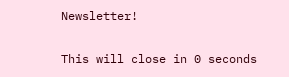Newsletter!

This will close in 0 seconds